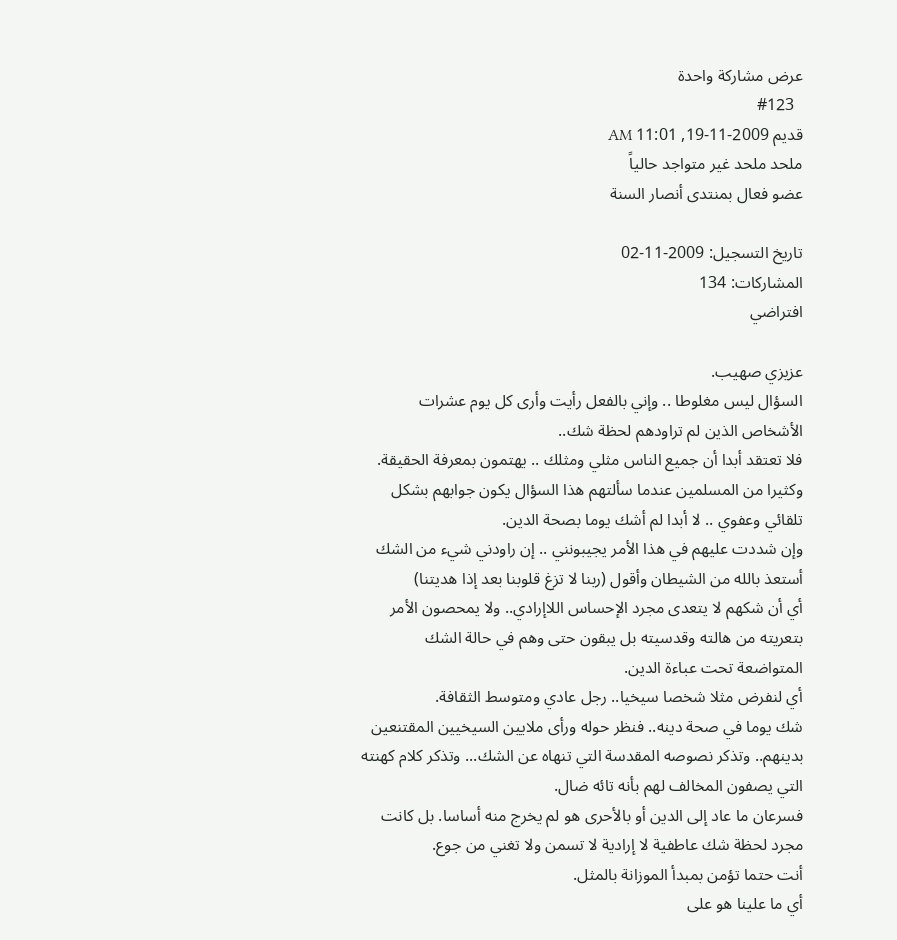عرض مشاركة واحدة
  #123
قديم 2009-11-19, 11:01 AM
ملحد ملحد غير متواجد حالياً
عضو فعال بمنتدى أنصار السنة

تاريخ التسجيل: 2009-11-02
المشاركات: 134
افتراضي

عزيزي صهيب.
السؤال ليس مغلوطا .. وإني بالفعل رأيت وأرى كل يوم عشرات الأشخاص الذين لم تراودهم لحظة شك..
فلا تعتقد أبدا أن جميع الناس مثلي ومثلك .. يهتمون بمعرفة الحقيقة.
وكثيرا من المسلمين عندما سألتهم هذا السؤال يكون جوابهم بشكل تلقائي وعفوي .. لا أبدا لم أشك يوما بصحة الدين.
وإن شددت عليهم في هذا الأمر يجيبونني .. إن راودني شيء من الشك أستعذ بالله من الشيطان وأقول (ربنا لا تزغ قلوبنا بعد إذا هديتنا)
أي أن شكهم لا يتعدى مجرد الإحساس اللاإرادي.. ولا يمحصون الأمر بتعريته من هالته وقدسيته بل يبقون حتى وهم في حالة الشك المتواضعة تحت عباءة الدين.
أي لنفرض مثلا شخصا سيخيا.. رجل عادي ومتوسط الثقافة.
شك يوما في صحة دينه.. فنظر حوله ورأى ملايين السيخيين المقتنعين بدينهم.. وتذكر نصوصه المقدسة التي تنهاه عن الشك... وتذكر كلام كهنته التي يصفون المخالف لهم بأنه تائه ضال.
فسرعان ما عاد إلى الدين أو بالأحرى هو لم يخرج منه أساسا. بل كانت مجرد لحظة شك عاطفية لا إرادية لا تسمن ولا تغني من جوع.
أنت حتما تؤمن بمبدأ الموزانة بالمثل.
أي ما علينا هو على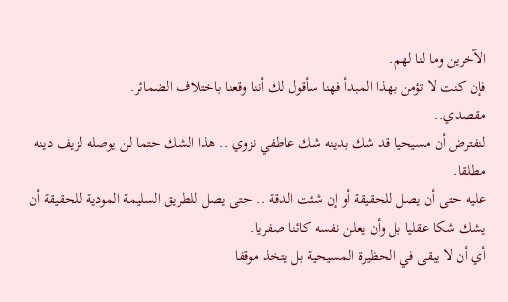الآخرين وما لنا لهم.
فإن كنت لا تؤمن بهذا المبدأ فهنا سأقول لك أننا وقعنا باختلاف الضمائر.
مقصدي..
لنفترض أن مسيحيا قد شك بدينه شك عاطفي نزوي .. هذا الشك حتما لن يوصله لزيف دينه مطلقا.
عليه حتى أن يصل للحقيقة أو إن شئت الدقة .. حتى يصل للطريق السليمة المودية للحقيقة أن يشك شكا عقليا بل وأن يعلن نفسه كائنا صفريا.
أي أن لا يبقى في الحظيرة المسيحية بل يتخذ موقفا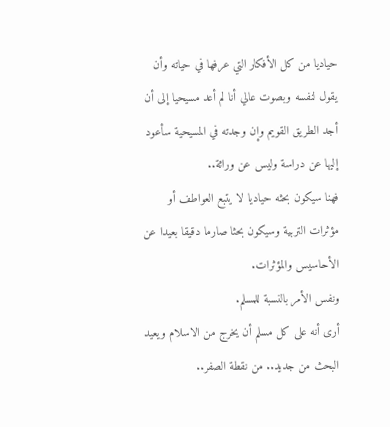حياديا من كل الأفكار التي عرفها في حياته وأن يقول لنفسه وبصوت عالي أنا لم أعد مسيحيا إلى أن أجد الطريق القويم وإن وجدته في المسيحية سأعود إليها عن دراسة وليس عن وراثة..
فهنا سيكون بحثه حياديا لا يتبع العواطف أو مؤثرات التربية وسيكون بحثا صارما دقيقا بعيدا عن الأحاسيس والمؤثرات.
ونفس الأمر بالنسبة للمسلم.
أرى أنه على كل مسلم أن يخرج من الاسلام ويعيد البحث من جديد.. من نقطة الصفر..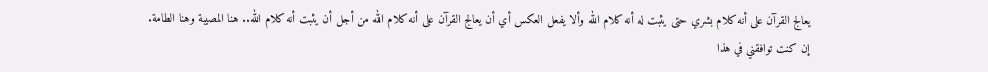يعالج القرآن على أنه كلام بشري حتى يثبت له أنه كلام الله وألا يفعل العكس أي أن يعالج القرآن على أنه كلام الله من أجل أن يثبت أنه كلام الله.. هنا المصيبة وهنا الطامة.
إن كنت توافقني في هذا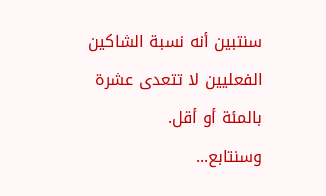سنتبين أنه نسبة الشاكين الفعليين لا تتعدى عشرة بالمئة أو أقل.
وسنتابع...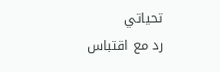تحياتي
رد مع اقتباس